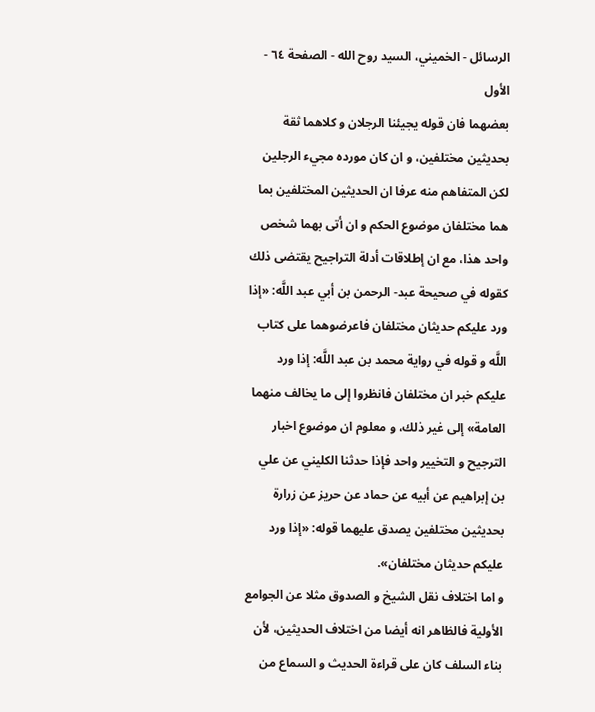الرسائل - الخميني، السيد روح الله - الصفحة ٦٤ - الأول
بعضهما فان قوله يجيئنا الرجلان و كلاهما ثقة بحديثين مختلفين، و ان كان مورده مجيء الرجلين لكن المتفاهم منه عرفا ان الحديثين المختلفين بما هما مختلفان موضوع الحكم و ان أتى بهما شخص واحد هذا، مع ان إطلاقات أدلة التراجيح يقتضى ذلك كقوله في صحيحة عبد- الرحمن بن أبي عبد اللَّه: «إذا ورد عليكم حديثان مختلفان فاعرضوهما على كتاب اللَّه و قوله في رواية محمد بن عبد اللَّه: إذا ورد عليكم خبر ان مختلفان فانظروا إلى ما يخالف منهما العامة» إلى غير ذلك، و معلوم ان موضوع اخبار الترجيح و التخيير واحد فإذا حدثنا الكليني عن علي بن إبراهيم عن أبيه عن حماد عن حريز عن زرارة بحديثين مختلفين يصدق عليهما قوله: «إذا ورد عليكم حديثان مختلفان».
و اما اختلاف نقل الشيخ و الصدوق مثلا عن الجوامع الأولية فالظاهر انه أيضا من اختلاف الحديثين، لأن بناء السلف كان على قراءة الحديث و السماع من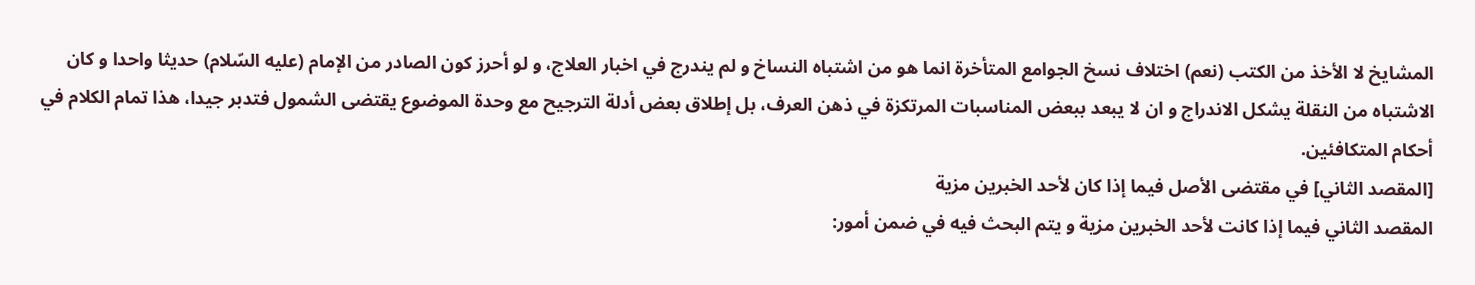المشايخ لا الأخذ من الكتب (نعم) اختلاف نسخ الجوامع المتأخرة انما هو من اشتباه النساخ و لم يندرج في اخبار العلاج، و لو أحرز كون الصادر من الإمام (عليه السّلام) حديثا واحدا و كان الاشتباه من النقلة يشكل الاندراج و ان لا يبعد ببعض المناسبات المرتكزة في ذهن العرف، بل إطلاق بعض أدلة الترجيح مع وحدة الموضوع يقتضى الشمول فتدبر جيدا، هذا تمام الكلام في أحكام المتكافئين.
[المقصد الثاني] في مقتضى الأصل فيما إذا كان لأحد الخبرين مزية
المقصد الثاني فيما إذا كانت لأحد الخبرين مزية و يتم البحث فيه في ضمن أمور: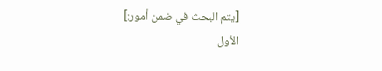[يتم البحث في ضمن أمور:]
الأول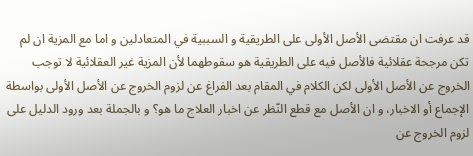قد عرفت ان مقتضى الأصل الأولى على الطريقية و السببية في المتعادلين و اما مع المزية ان لم تكن مرجحة عقلائية فالأصل فيه على الطريقية هو سقوطهما لأن المزية غير العقلائية لا توجب الخروج عن الأصل الأولى لكن الكلام في المقام بعد الفراغ عن لزوم الخروج عن الأصل الأولى بواسطة الإجماع أو الاخبار، و ان الأصل مع قطع النّظر عن اخبار العلاج ما هو؟ و بالجملة بعد ورود الدليل على لزوم الخروج عن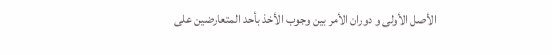الأصل الأولى و دوران الأمر بين وجوب الأخذ بأحد المتعارضين على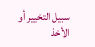سبيل التخيير أو الأخذ